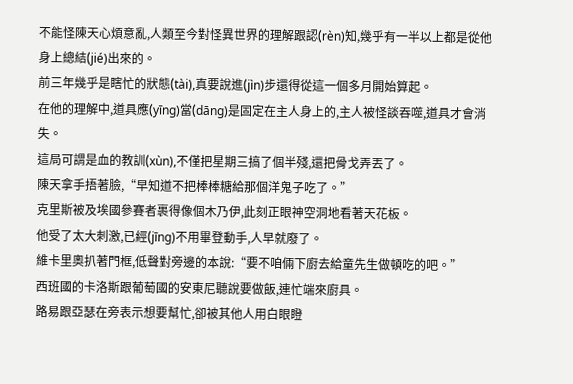不能怪陳天心煩意亂,人類至今對怪異世界的理解跟認(rèn)知,幾乎有一半以上都是從他身上總結(jié)出來的。
前三年幾乎是瞎忙的狀態(tài),真要說進(jìn)步還得從這一個多月開始算起。
在他的理解中,道具應(yīng)當(dāng)是固定在主人身上的,主人被怪談吞噬,道具才會消失。
這局可謂是血的教訓(xùn),不僅把星期三搞了個半殘,還把骨戈弄丟了。
陳天拿手捂著臉,“早知道不把棒棒糖給那個洋鬼子吃了。”
克里斯被及埃國參賽者裹得像個木乃伊,此刻正眼神空洞地看著天花板。
他受了太大刺激,已經(jīng)不用畢登動手,人早就廢了。
維卡里奧扒著門框,低聲對旁邊的本說:“要不咱倆下廚去給童先生做頓吃的吧。”
西班國的卡洛斯跟葡萄國的安東尼聽說要做飯,連忙端來廚具。
路易跟亞瑟在旁表示想要幫忙,卻被其他人用白眼瞪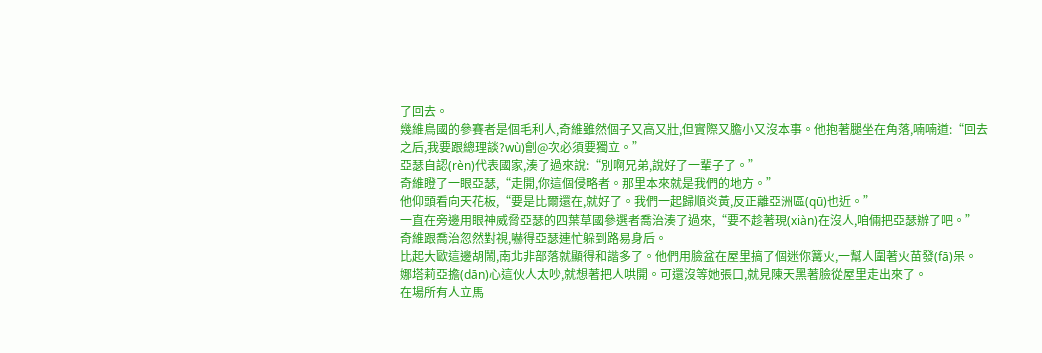了回去。
幾維鳥國的參賽者是個毛利人,奇維雖然個子又高又壯,但實際又膽小又沒本事。他抱著腿坐在角落,喃喃道:“回去之后,我要跟總理談?wù)劊@次必須要獨立。”
亞瑟自認(rèn)代表國家,湊了過來說:“別啊兄弟,說好了一輩子了。”
奇維瞪了一眼亞瑟,“走開,你這個侵略者。那里本來就是我們的地方。”
他仰頭看向天花板,“要是比爾還在,就好了。我們一起歸順炎黃,反正離亞洲區(qū)也近。”
一直在旁邊用眼神威脅亞瑟的四葉草國參選者喬治湊了過來,“要不趁著現(xiàn)在沒人,咱倆把亞瑟辦了吧。”
奇維跟喬治忽然對視,嚇得亞瑟連忙躲到路易身后。
比起大歐這邊胡鬧,南北非部落就顯得和諧多了。他們用臉盆在屋里搞了個迷你篝火,一幫人圍著火苗發(fā)呆。
娜塔莉亞擔(dān)心這伙人太吵,就想著把人哄開。可還沒等她張口,就見陳天黑著臉從屋里走出來了。
在場所有人立馬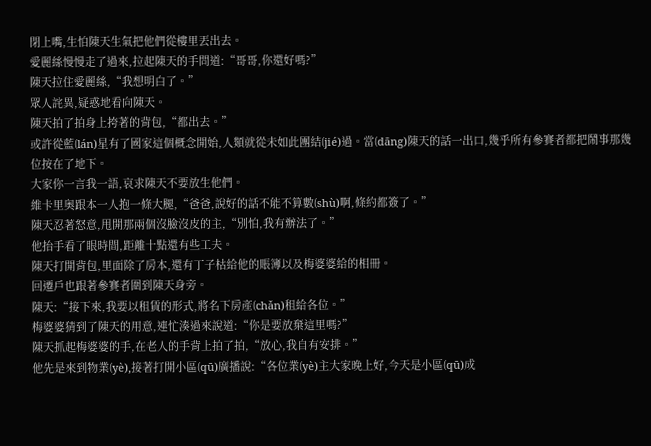閉上嘴,生怕陳天生氣把他們從樓里丟出去。
愛麗絲慢慢走了過來,拉起陳天的手問道:“哥哥,你還好嗎?”
陳天拉住愛麗絲,“我想明白了。”
眾人詫異,疑惑地看向陳天。
陳天拍了拍身上挎著的背包,“都出去。”
或許從藍(lán)星有了國家這個概念開始,人類就從未如此團結(jié)過。當(dāng)陳天的話一出口,幾乎所有參賽者都把鬧事那幾位按在了地下。
大家你一言我一語,哀求陳天不要放生他們。
維卡里奧跟本一人抱一條大腿,“爸爸,說好的話不能不算數(shù)啊,條約都簽了。”
陳天忍著怒意,甩開那兩個沒臉沒皮的主,“別怕,我有辦法了。”
他抬手看了眼時間,距離十點還有些工夫。
陳天打開背包,里面除了房本,還有丁子枯給他的賬簿以及梅婆婆給的相冊。
回遷戶也跟著參賽者圍到陳天身旁。
陳天:“接下來,我要以租賃的形式,將名下房產(chǎn)租給各位。”
梅婆婆猜到了陳天的用意,連忙湊過來說道:“你是要放棄這里嗎?”
陳天抓起梅婆婆的手,在老人的手背上拍了拍,“放心,我自有安排。”
他先是來到物業(yè),接著打開小區(qū)廣播說:“各位業(yè)主大家晚上好,今天是小區(qū)成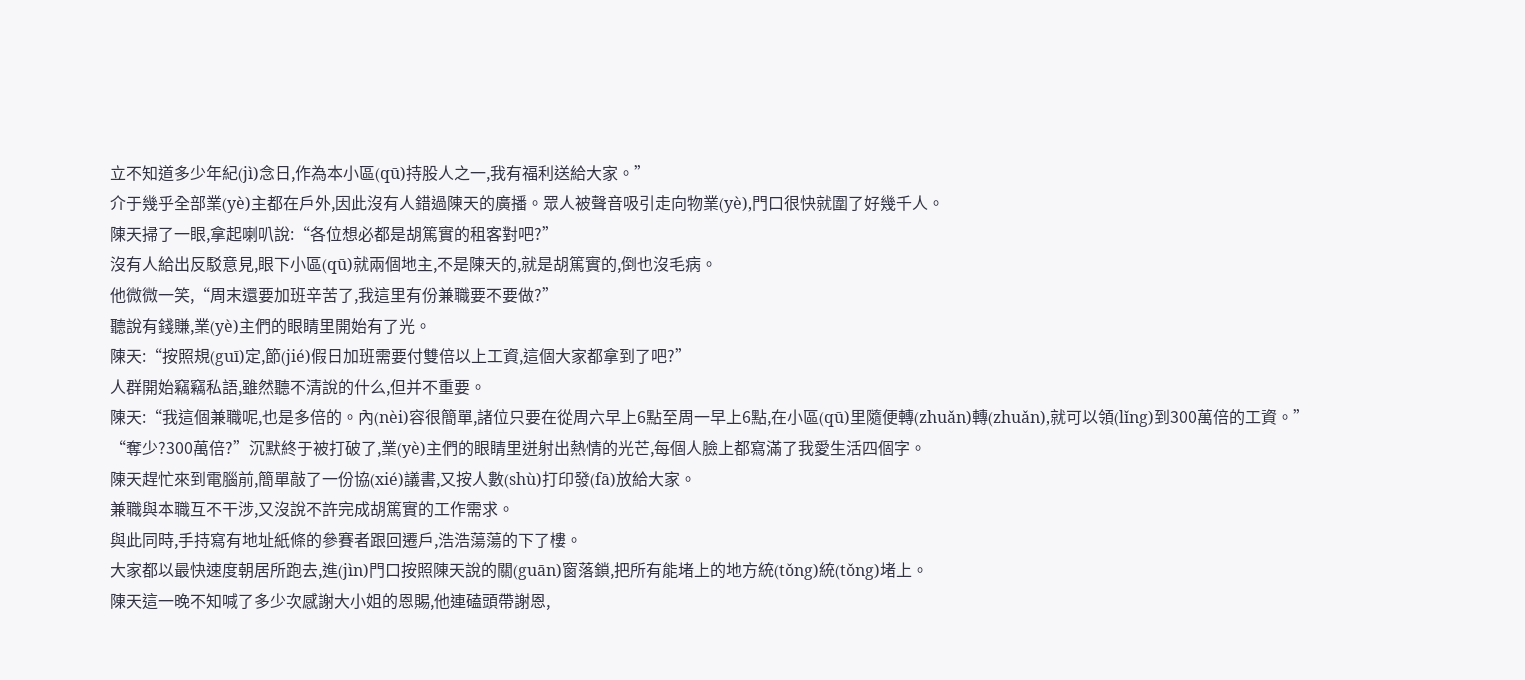立不知道多少年紀(jì)念日,作為本小區(qū)持股人之一,我有福利送給大家。”
介于幾乎全部業(yè)主都在戶外,因此沒有人錯過陳天的廣播。眾人被聲音吸引走向物業(yè),門口很快就圍了好幾千人。
陳天掃了一眼,拿起喇叭說:“各位想必都是胡篤實的租客對吧?”
沒有人給出反駁意見,眼下小區(qū)就兩個地主,不是陳天的,就是胡篤實的,倒也沒毛病。
他微微一笑,“周末還要加班辛苦了,我這里有份兼職要不要做?”
聽說有錢賺,業(yè)主們的眼睛里開始有了光。
陳天:“按照規(guī)定,節(jié)假日加班需要付雙倍以上工資,這個大家都拿到了吧?”
人群開始竊竊私語,雖然聽不清說的什么,但并不重要。
陳天:“我這個兼職呢,也是多倍的。內(nèi)容很簡單,諸位只要在從周六早上6點至周一早上6點,在小區(qū)里隨便轉(zhuǎn)轉(zhuǎn),就可以領(lǐng)到300萬倍的工資。”
“奪少?300萬倍?”沉默終于被打破了,業(yè)主們的眼睛里迸射出熱情的光芒,每個人臉上都寫滿了我愛生活四個字。
陳天趕忙來到電腦前,簡單敲了一份協(xié)議書,又按人數(shù)打印發(fā)放給大家。
兼職與本職互不干涉,又沒說不許完成胡篤實的工作需求。
與此同時,手持寫有地址紙條的參賽者跟回遷戶,浩浩蕩蕩的下了樓。
大家都以最快速度朝居所跑去,進(jìn)門口按照陳天說的關(guān)窗落鎖,把所有能堵上的地方統(tǒng)統(tǒng)堵上。
陳天這一晚不知喊了多少次感謝大小姐的恩賜,他連磕頭帶謝恩,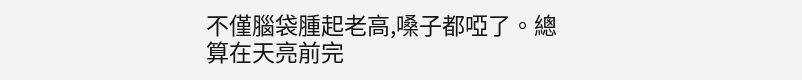不僅腦袋腫起老高,嗓子都啞了。總算在天亮前完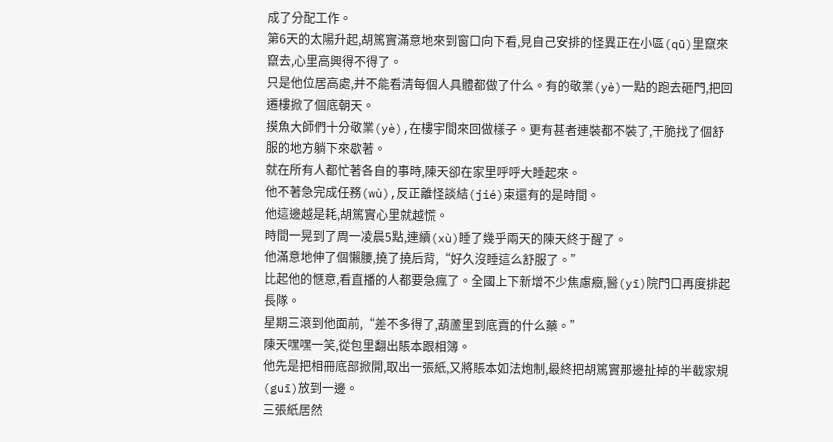成了分配工作。
第6天的太陽升起,胡篤實滿意地來到窗口向下看,見自己安排的怪異正在小區(qū)里竄來竄去,心里高興得不得了。
只是他位居高處,并不能看清每個人具體都做了什么。有的敬業(yè)一點的跑去砸門,把回遷樓掀了個底朝天。
摸魚大師們十分敬業(yè),在樓宇間來回做樣子。更有甚者連裝都不裝了,干脆找了個舒服的地方躺下來歇著。
就在所有人都忙著各自的事時,陳天卻在家里呼呼大睡起來。
他不著急完成任務(wù),反正離怪談結(jié)束還有的是時間。
他這邊越是耗,胡篤實心里就越慌。
時間一晃到了周一凌晨5點,連續(xù)睡了幾乎兩天的陳天終于醒了。
他滿意地伸了個懶腰,撓了撓后背,“好久沒睡這么舒服了。”
比起他的愜意,看直播的人都要急瘋了。全國上下新增不少焦慮癥,醫(yī)院門口再度排起長隊。
星期三滾到他面前,“差不多得了,葫蘆里到底賣的什么藥。”
陳天嘿嘿一笑,從包里翻出賬本跟相簿。
他先是把相冊底部掀開,取出一張紙,又將賬本如法炮制,最終把胡篤實那邊扯掉的半截家規(guī)放到一邊。
三張紙居然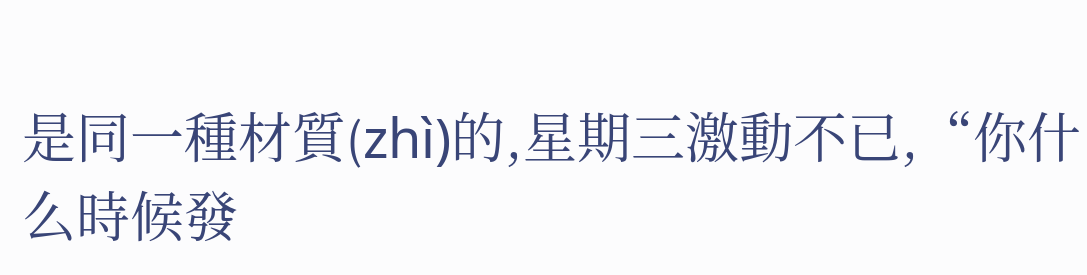是同一種材質(zhì)的,星期三激動不已,“你什么時候發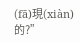(fā)現(xiàn)的?”